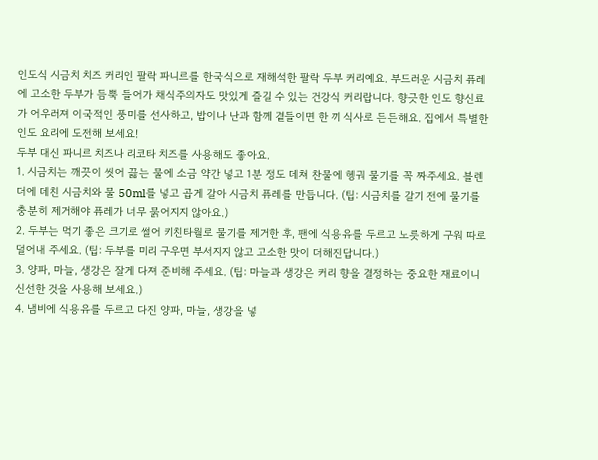인도식 시금치 치즈 커리인 팔락 파니르를 한국식으로 재해석한 팔락 두부 커리예요. 부드러운 시금치 퓨레에 고소한 두부가 듬뿍 들어가 채식주의자도 맛있게 즐길 수 있는 건강식 커리랍니다. 향긋한 인도 향신료가 어우러져 이국적인 풍미를 선사하고, 밥이나 난과 함께 곁들이면 한 끼 식사로 든든해요. 집에서 특별한 인도 요리에 도전해 보세요!
두부 대신 파니르 치즈나 리코타 치즈를 사용해도 좋아요.
1. 시금치는 깨끗이 씻어 끓는 물에 소금 약간 넣고 1분 정도 데쳐 찬물에 헹궈 물기를 꼭 짜주세요. 블렌더에 데친 시금치와 물 50ml를 넣고 곱게 갈아 시금치 퓨레를 만듭니다. (팁: 시금치를 갈기 전에 물기를 충분히 제거해야 퓨레가 너무 묽어지지 않아요.)
2. 두부는 먹기 좋은 크기로 썰어 키친타월로 물기를 제거한 후, 팬에 식용유를 두르고 노릇하게 구워 따로 덜어내 주세요. (팁: 두부를 미리 구우면 부서지지 않고 고소한 맛이 더해진답니다.)
3. 양파, 마늘, 생강은 잘게 다져 준비해 주세요. (팁: 마늘과 생강은 커리 향을 결정하는 중요한 재료이니 신선한 것을 사용해 보세요.)
4. 냄비에 식용유를 두르고 다진 양파, 마늘, 생강을 넣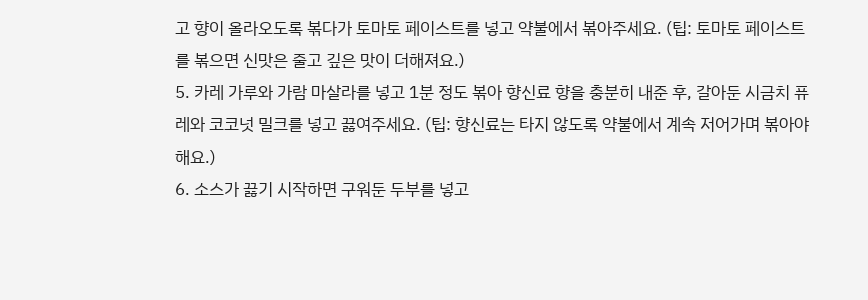고 향이 올라오도록 볶다가 토마토 페이스트를 넣고 약불에서 볶아주세요. (팁: 토마토 페이스트를 볶으면 신맛은 줄고 깊은 맛이 더해져요.)
5. 카레 가루와 가람 마살라를 넣고 1분 정도 볶아 향신료 향을 충분히 내준 후, 갈아둔 시금치 퓨레와 코코넛 밀크를 넣고 끓여주세요. (팁: 향신료는 타지 않도록 약불에서 계속 저어가며 볶아야 해요.)
6. 소스가 끓기 시작하면 구워둔 두부를 넣고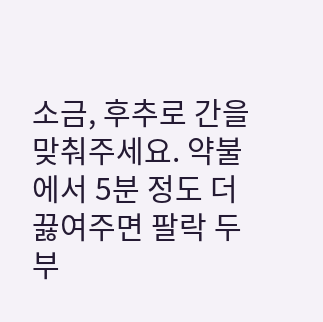소금, 후추로 간을 맞춰주세요. 약불에서 5분 정도 더 끓여주면 팔락 두부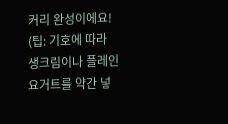커리 완성이에요! (팁: 기호에 따라 생크림이나 플레인 요거트를 약간 넣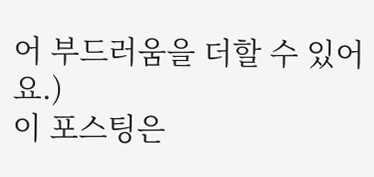어 부드러움을 더할 수 있어요.)
이 포스팅은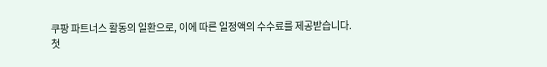쿠팡 파트너스 활동의 일환으로, 이에 따른 일정액의 수수료를 제공받습니다.
첫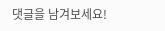댓글을 남겨보세요!